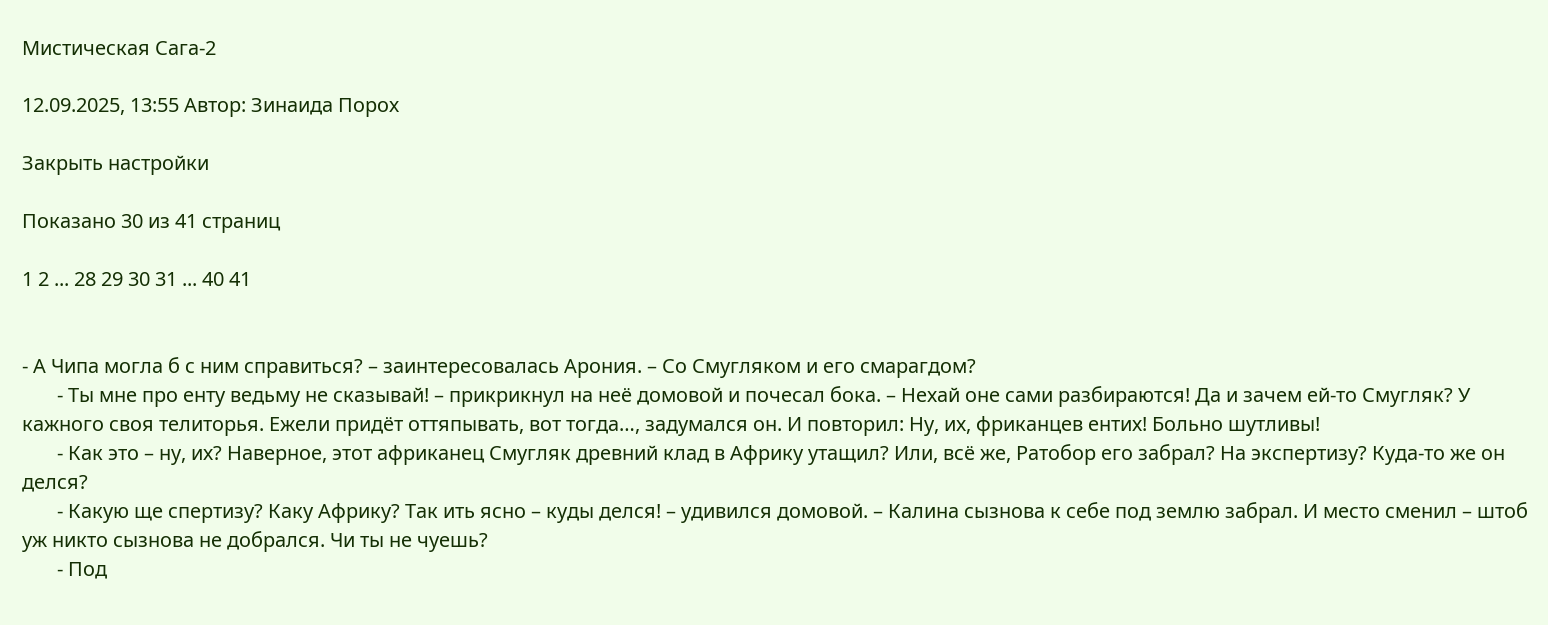Мистическая Сага-2

12.09.2025, 13:55 Автор: Зинаида Порох

Закрыть настройки

Показано 30 из 41 страниц

1 2 ... 28 29 30 31 ... 40 41


- А Чипа могла б с ним справиться? – заинтересовалась Арония. – Со Смугляком и его смарагдом?
       - Ты мне про енту ведьму не сказывай! – прикрикнул на неё домовой и почесал бока. – Нехай оне сами разбираются! Да и зачем ей-то Смугляк? У кажного своя телиторья. Ежели придёт оттяпывать, вот тогда…, задумался он. И повторил: Ну, их, фриканцев ентих! Больно шутливы!
       - Как это – ну, их? Наверное, этот африканец Смугляк древний клад в Африку утащил? Или, всё же, Ратобор его забрал? На экспертизу? Куда-то же он делся?
       - Какую ще спертизу? Каку Африку? Так ить ясно – куды делся! – удивился домовой. – Калина сызнова к себе под землю забрал. И место сменил – штоб уж никто сызнова не добрался. Чи ты не чуешь?
       - Под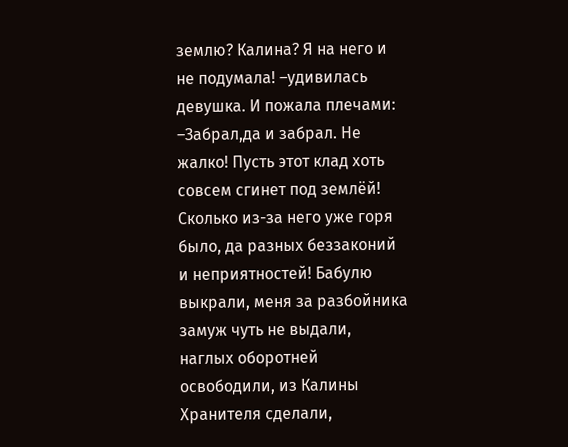землю? Калина? Я на него и не подумала! –удивилась девушка. И пожала плечами: –Забрал,да и забрал. Не жалко! Пусть этот клад хоть совсем сгинет под землёй! Сколько из-за него уже горя было, да разных беззаконий и неприятностей! Бабулю выкрали, меня за разбойника замуж чуть не выдали, наглых оборотней освободили, из Калины Хранителя сделали,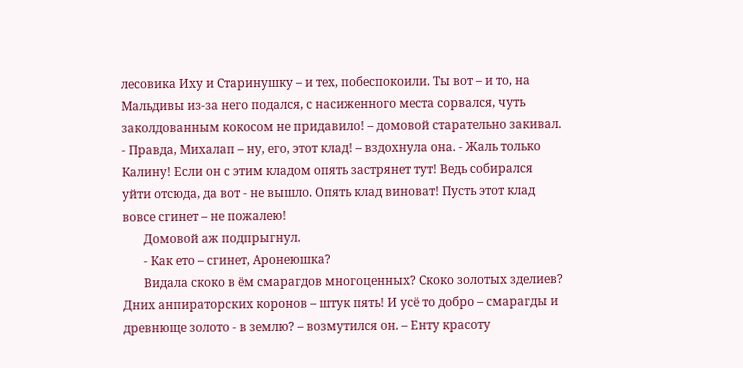лесовика Иху и Старинушку – и тех, побеспокоили. Ты вот – и то, на Мальдивы из-за него подался, с насиженного места сорвался, чуть заколдованным кокосом не придавило! – домовой старательно закивал. - Правда, Михалап – ну, его, этот клад! – вздохнула она. - Жаль только Калину! Если он с этим кладом опять застрянет тут! Ведь собирался уйти отсюда, да вот - не вышло. Опять клад виноват! Пусть этот клад вовсе сгинет – не пожалею!
       Домовой аж подпрыгнул.
       - Как ето – сгинет, Аронеюшка?
       Видала скоко в ём смарагдов многоценных? Скоко золотых зделиев? Дних анпираторских коронов – штук пять! И усё то добро – смарагды и древнюще золото - в землю? – возмутился он. – Енту красоту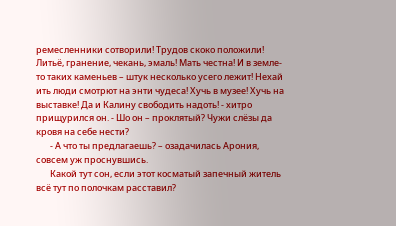ремесленники сотворили! Трудов скоко положили! Литьё, гранение, чекань, эмаль! Мать честна! И в земле-то таких каменьев – штук несколько усего лежит! Нехай ить люди смотрют на энти чудеса! Хучь в музее! Хучь на выставке! Да и Калину свободить надоть! - хитро прищурился он. - Шо он – проклятый? Чужи слёзы да кровя на себе нести?
       - А что ты предлагаешь? – озадачилась Арония, совсем уж проснувшись.
       Какой тут сон, если этот косматый запечный житель всё тут по полочкам расставил?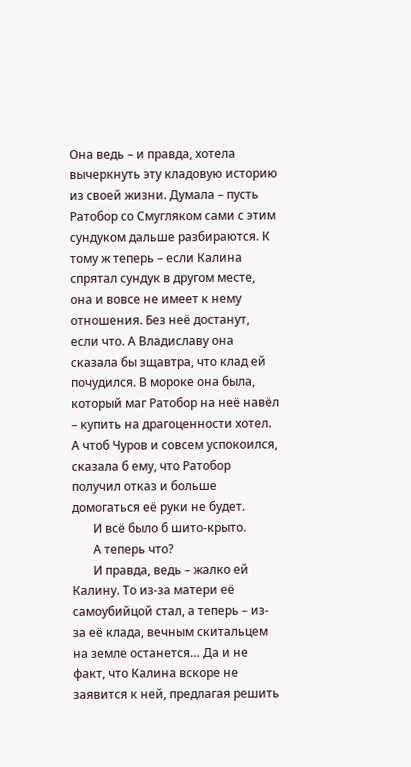Она ведь – и правда, хотела вычеркнуть эту кладовую историю из своей жизни. Думала – пусть Ратобор со Смугляком сами с этим сундуком дальше разбираются. К тому ж теперь – если Калина спрятал сундук в другом месте, она и вовсе не имеет к нему отношения. Без неё достанут, если что. А Владиславу она сказала бы зщавтра, что клад ей почудился. В мороке она была, который маг Ратобор на неё навёл – купить на драгоценности хотел. А чтоб Чуров и совсем успокоился, сказала б ему, что Ратобор получил отказ и больше домогаться её руки не будет.
       И всё было б шито-крыто.
       А теперь что?
       И правда, ведь – жалко ей Калину. То из-за матери её самоубийцой стал, а теперь – из-за её клада, вечным скитальцем на земле останется… Да и не факт, что Калина вскоре не заявится к ней, предлагая решить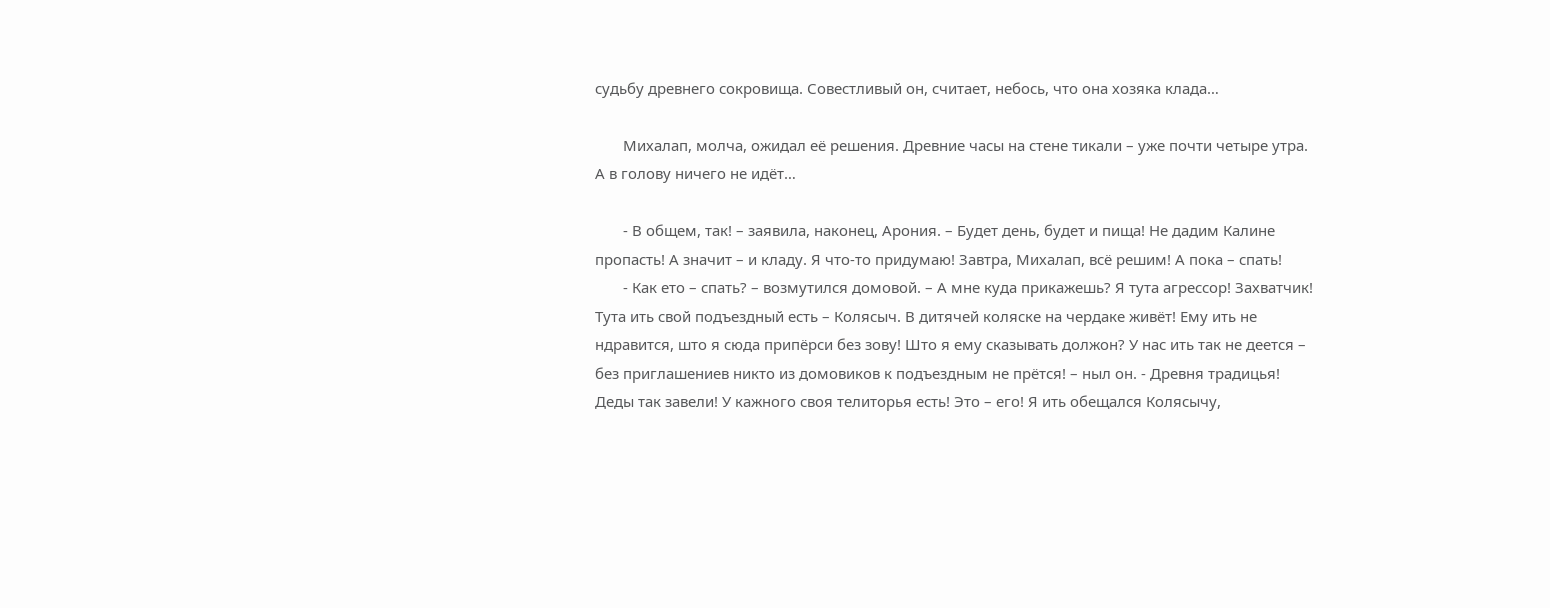судьбу древнего сокровища. Совестливый он, считает, небось, что она хозяка клада…

       Михалап, молча, ожидал её решения. Древние часы на стене тикали – уже почти четыре утра. А в голову ничего не идёт…

       - В общем, так! – заявила, наконец, Арония. – Будет день, будет и пища! Не дадим Калине пропасть! А значит – и кладу. Я что-то придумаю! Завтра, Михалап, всё решим! А пока – спать!
       - Как ето – спать? – возмутился домовой. – А мне куда прикажешь? Я тута агрессор! Захватчик! Тута ить свой подъездный есть – Колясыч. В дитячей коляске на чердаке живёт! Ему ить не ндравится, што я сюда припёрси без зову! Што я ему сказывать должон? У нас ить так не деется – без приглашениев никто из домовиков к подъездным не прётся! – ныл он. - Древня традицья! Деды так завели! У кажного своя телиторья есть! Это – его! Я ить обещался Колясычу,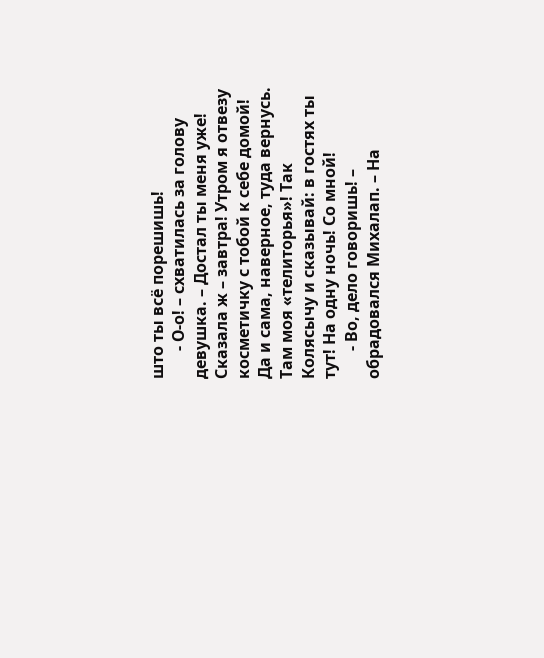што ты всё порешишь!
       - О-о! – схватилась за голову девушка. – Достал ты меня уже! Сказала ж – завтра! Утром я отвезу косметичку с тобой к себе домой! Да и сама, наверное, туда вернусь. Там моя «телиторья»! Так Колясычу и сказывай: в гостях ты тут! На одну ночь! Со мной!
       - Во, дело говоришь! – обрадовался Михалап. – На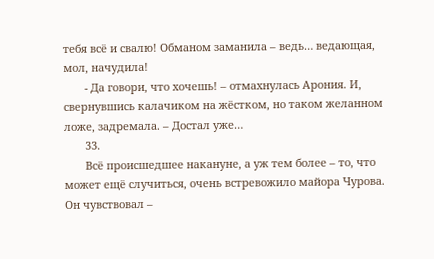тебя всё и свалю! Обманом заманила – ведь… ведающая, мол, начудила!
       - Да говори, что хочешь! – отмахнулась Арония. И, свернувшись калачиком на жёстком, но таком желанном ложе, задремала. – Достал уже…
       33.
       Всё происшедшее накануне, а уж тем более – то, что может ещё случиться, очень встревожило майора Чурова. Он чувствовал –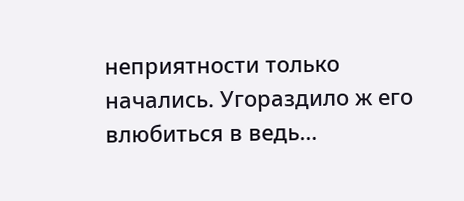неприятности только начались. Угораздило ж его влюбиться в ведь…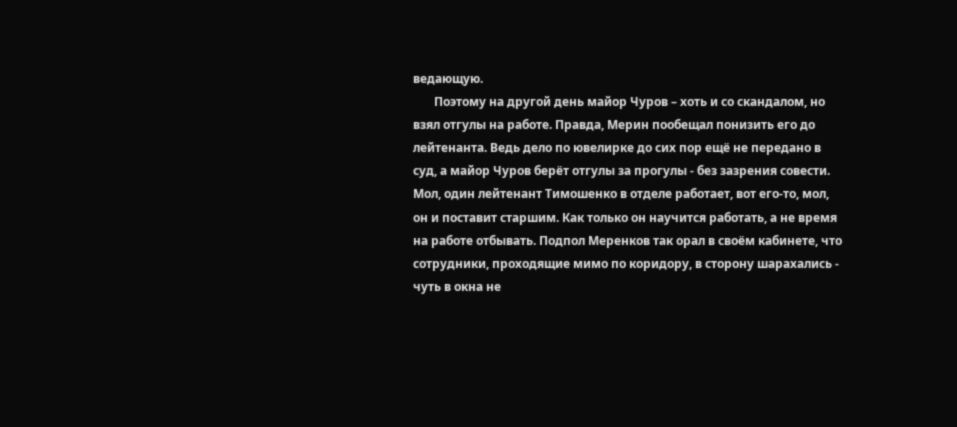ведающую.
       Поэтому на другой день майор Чуров – хоть и со скандалом, но взял отгулы на работе. Правда, Мерин пообещал понизить его до лейтенанта. Ведь дело по ювелирке до сих пор ещё не передано в суд, а майор Чуров берёт отгулы за прогулы - без зазрения совести. Мол, один лейтенант Тимошенко в отделе работает, вот его-то, мол, он и поставит старшим. Как только он научится работать, а не время на работе отбывать. Подпол Меренков так орал в своём кабинете, что сотрудники, проходящие мимо по коридору, в сторону шарахались - чуть в окна не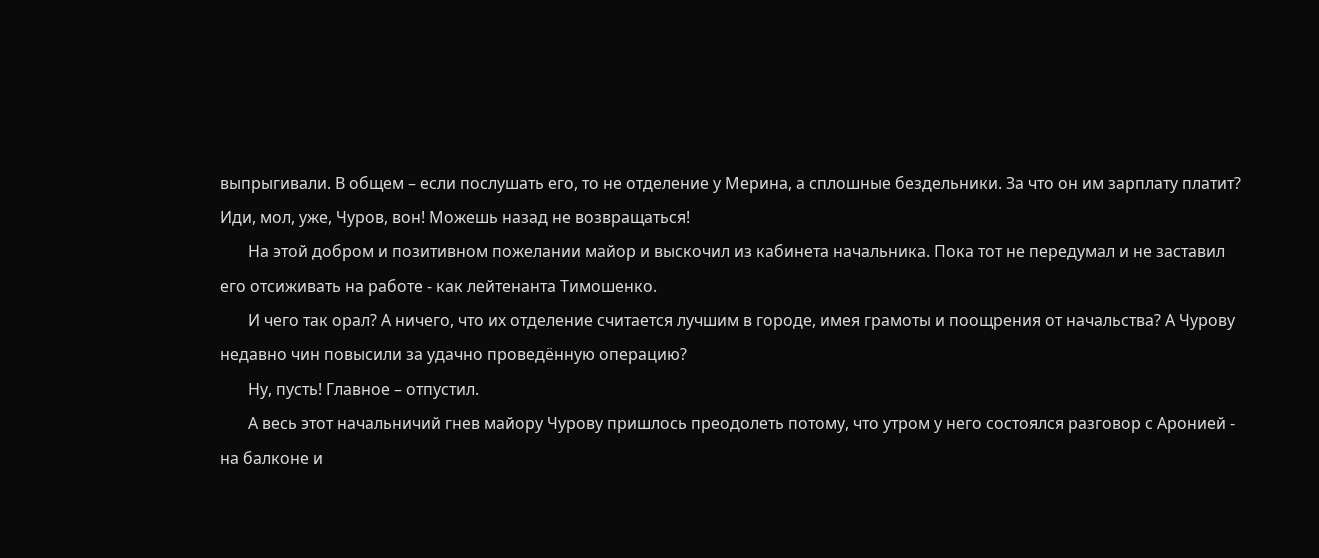выпрыгивали. В общем – если послушать его, то не отделение у Мерина, а сплошные бездельники. За что он им зарплату платит? Иди, мол, уже, Чуров, вон! Можешь назад не возвращаться!
       На этой добром и позитивном пожелании майор и выскочил из кабинета начальника. Пока тот не передумал и не заставил его отсиживать на работе - как лейтенанта Тимошенко.
       И чего так орал? А ничего, что их отделение считается лучшим в городе, имея грамоты и поощрения от начальства? А Чурову недавно чин повысили за удачно проведённую операцию?
       Ну, пусть! Главное – отпустил.
       А весь этот начальничий гнев майору Чурову пришлось преодолеть потому, что утром у него состоялся разговор с Аронией - на балконе и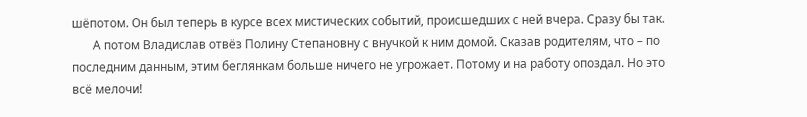шёпотом. Он был теперь в курсе всех мистических событий, происшедших с ней вчера. Сразу бы так.
       А потом Владислав отвёз Полину Степановну с внучкой к ним домой. Сказав родителям, что – по последним данным, этим беглянкам больше ничего не угрожает. Потому и на работу опоздал. Но это всё мелочи!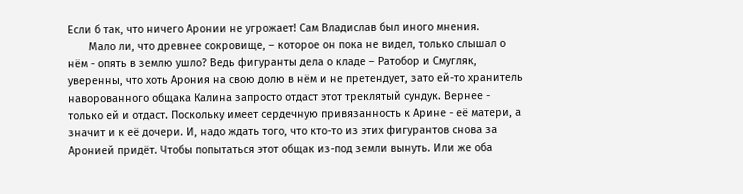Если б так, что ничего Аронии не угрожает! Сам Владислав был иного мнения.
       Мало ли, что древнее сокровище, – которое он пока не видел, только слышал о нём - опять в землю ушло? Ведь фигуранты дела о кладе – Ратобор и Смугляк, уверенны, что хоть Арония на свою долю в нём и не претендует, зато ей-то хранитель наворованного общака Калина запросто отдаст этот треклятый сундук. Вернее - только ей и отдаст. Поскольку имеет сердечную привязанность к Арине - её матери, а значит и к её дочери. И, надо ждать того, что кто-то из этих фигурантов снова за Аронией придёт. Чтобы попытаться этот общак из-под земли вынуть. Или же оба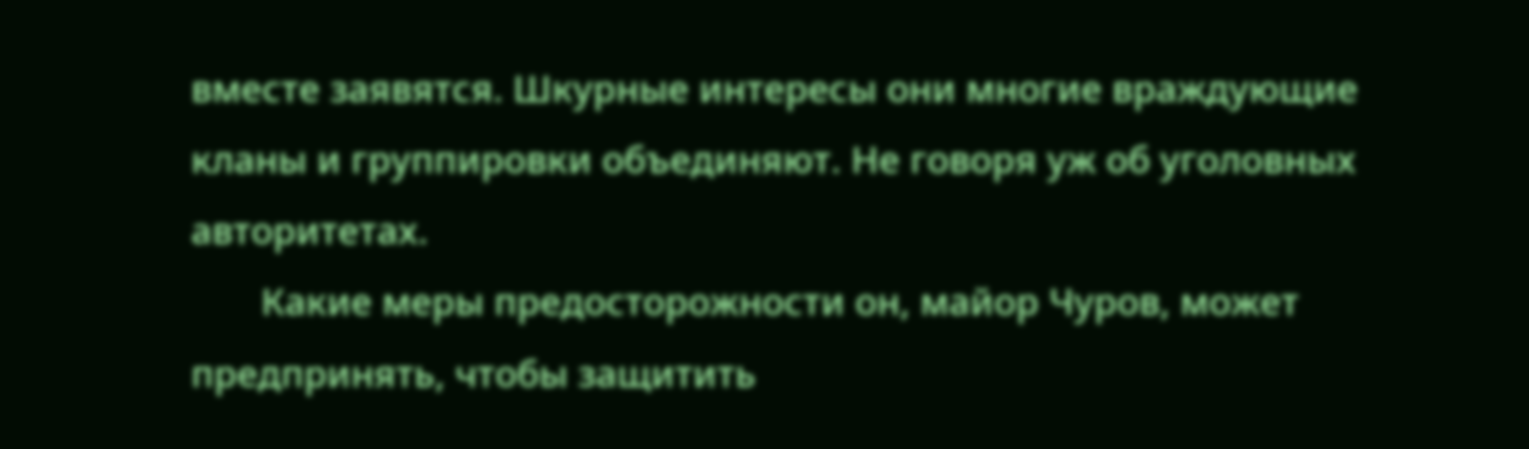вместе заявятся. Шкурные интересы они многие враждующие кланы и группировки объединяют. Не говоря уж об уголовных авторитетах.
       Какие меры предосторожности он, майор Чуров, может предпринять, чтобы защитить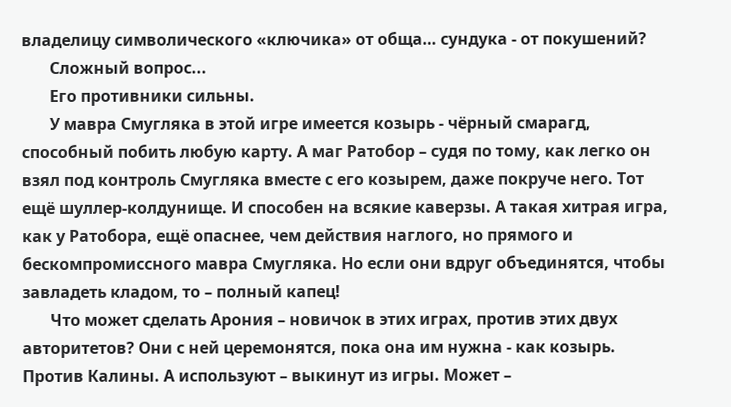владелицу символического «ключика» от обща… сундука - от покушений?
       Сложный вопрос...
       Его противники сильны.
       У мавра Смугляка в этой игре имеется козырь - чёрный смарагд, способный побить любую карту. А маг Ратобор – судя по тому, как легко он взял под контроль Смугляка вместе с его козырем, даже покруче него. Тот ещё шуллер-колдунище. И способен на всякие каверзы. А такая хитрая игра, как у Ратобора, ещё опаснее, чем действия наглого, но прямого и бескомпромиссного мавра Смугляка. Но если они вдруг объединятся, чтобы завладеть кладом, то – полный капец!
       Что может сделать Арония – новичок в этих играх, против этих двух авторитетов? Они с ней церемонятся, пока она им нужна - как козырь. Против Калины. А используют – выкинут из игры. Может –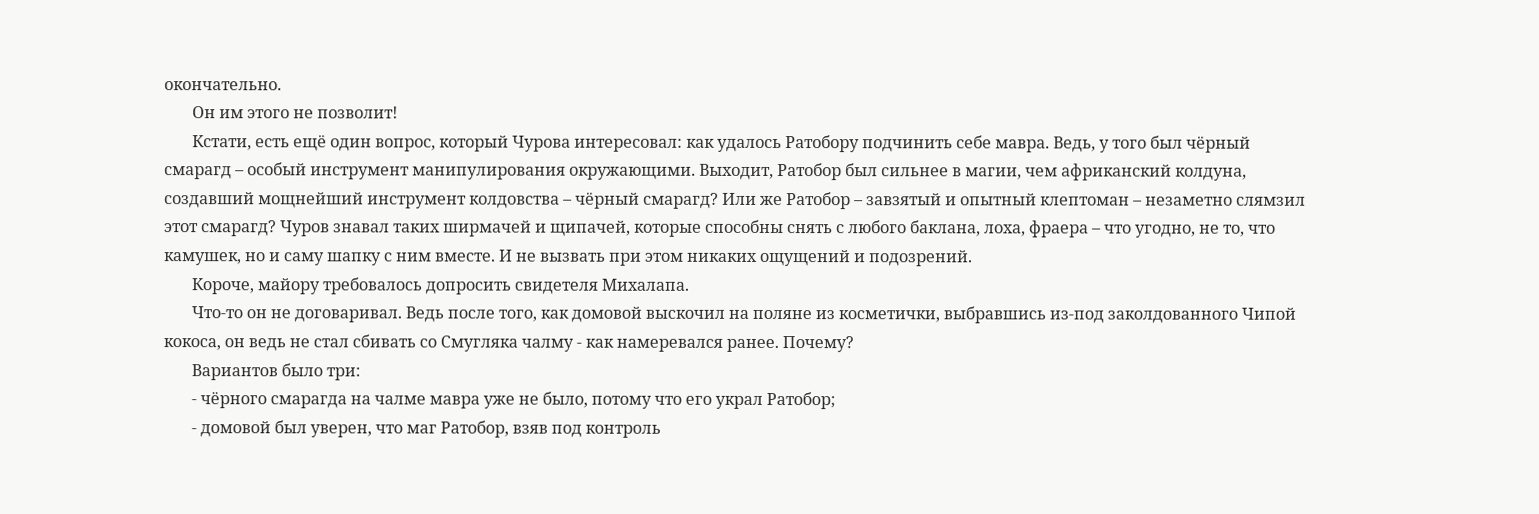окончательно.
       Он им этого не позволит!
       Кстати, есть ещё один вопрос, который Чурова интересовал: как удалось Ратобору подчинить себе мавра. Ведь, у того был чёрный смарагд – особый инструмент манипулирования окружающими. Выходит, Ратобор был сильнее в магии, чем африканский колдуна, создавший мощнейший инструмент колдовства – чёрный смарагд? Или же Ратобор – завзятый и опытный клептоман – незаметно слямзил этот смарагд? Чуров знавал таких ширмачей и щипачей, которые способны снять с любого баклана, лоха, фраера – что угодно, не то, что камушек, но и саму шапку с ним вместе. И не вызвать при этом никаких ощущений и подозрений.
       Короче, майору требовалось допросить свидетеля Михалапа.
       Что-то он не договаривал. Ведь после того, как домовой выскочил на поляне из косметички, выбравшись из-под заколдованного Чипой кокоса, он ведь не стал сбивать со Смугляка чалму - как намеревался ранее. Почему?
       Вариантов было три:
       - чёрного смарагда на чалме мавра уже не было, потому что его украл Ратобор;
       - домовой был уверен, что маг Ратобор, взяв под контроль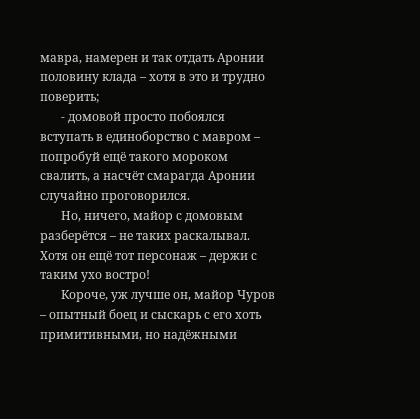мавра, намерен и так отдать Аронии половину клада – хотя в это и трудно поверить;
       - домовой просто побоялся вступать в единоборство с мавром – попробуй ещё такого мороком свалить, а насчёт смарагда Аронии случайно проговорился.
       Но, ничего, майор с домовым разберётся – не таких раскалывал. Хотя он ещё тот персонаж – держи с таким ухо востро!
       Короче, уж лучше он, майор Чуров – опытный боец и сыскарь с его хоть примитивными, но надёжными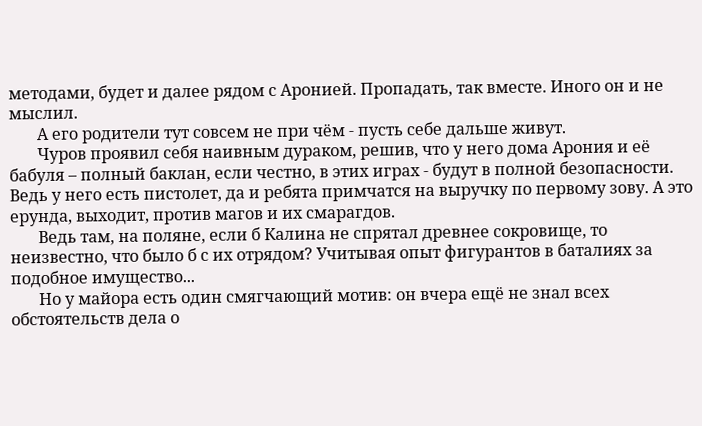методами, будет и далее рядом с Аронией. Пропадать, так вместе. Иного он и не мыслил.
       А его родители тут совсем не при чём - пусть себе дальше живут.
       Чуров проявил себя наивным дураком, решив, что у него дома Арония и её бабуля – полный баклан, если честно, в этих играх - будут в полной безопасности. Ведь у него есть пистолет, да и ребята примчатся на выручку по первому зову. А это ерунда, выходит, против магов и их смарагдов.
       Ведь там, на поляне, если б Калина не спрятал древнее сокровище, то неизвестно, что было б с их отрядом? Учитывая опыт фигурантов в баталиях за подобное имущество...
       Но у майора есть один смягчающий мотив: он вчера ещё не знал всех обстоятельств дела о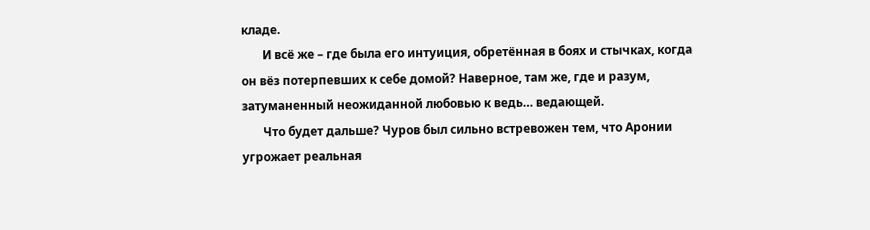кладе.
       И всё же – где была его интуиция, обретённая в боях и стычках, когда он вёз потерпевших к себе домой? Наверное, там же, где и разум, затуманенный неожиданной любовью к ведь… ведающей.
       Что будет дальше? Чуров был сильно встревожен тем, что Аронии угрожает реальная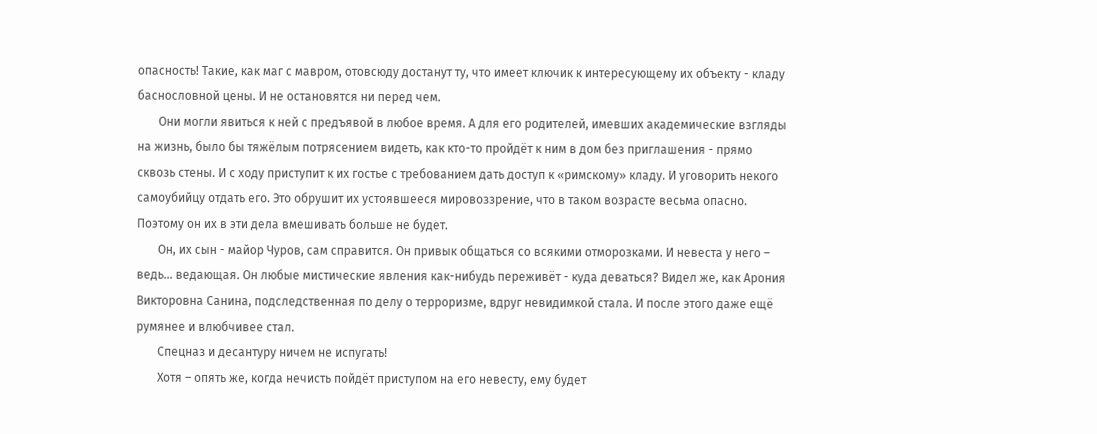опасность! Такие, как маг с мавром, отовсюду достанут ту, что имеет ключик к интересующему их объекту - кладу баснословной цены. И не остановятся ни перед чем.
       Они могли явиться к ней с предъявой в любое время. А для его родителей, имевших академические взгляды на жизнь, было бы тяжёлым потрясением видеть, как кто-то пройдёт к ним в дом без приглашения - прямо сквозь стены. И с ходу приступит к их гостье с требованием дать доступ к «римскому» кладу. И уговорить некого самоубийцу отдать его. Это обрушит их устоявшееся мировоззрение, что в таком возрасте весьма опасно. Поэтому он их в эти дела вмешивать больше не будет.
       Он, их сын - майор Чуров, сам справится. Он привык общаться со всякими отморозками. И невеста у него – ведь... ведающая. Он любые мистические явления как-нибудь переживёт - куда деваться? Видел же, как Арония Викторовна Санина, подследственная по делу о терроризме, вдруг невидимкой стала. И после этого даже ещё румянее и влюбчивее стал.
       Спецназ и десантуру ничем не испугать!
       Хотя – опять же, когда нечисть пойдёт приступом на его невесту, ему будет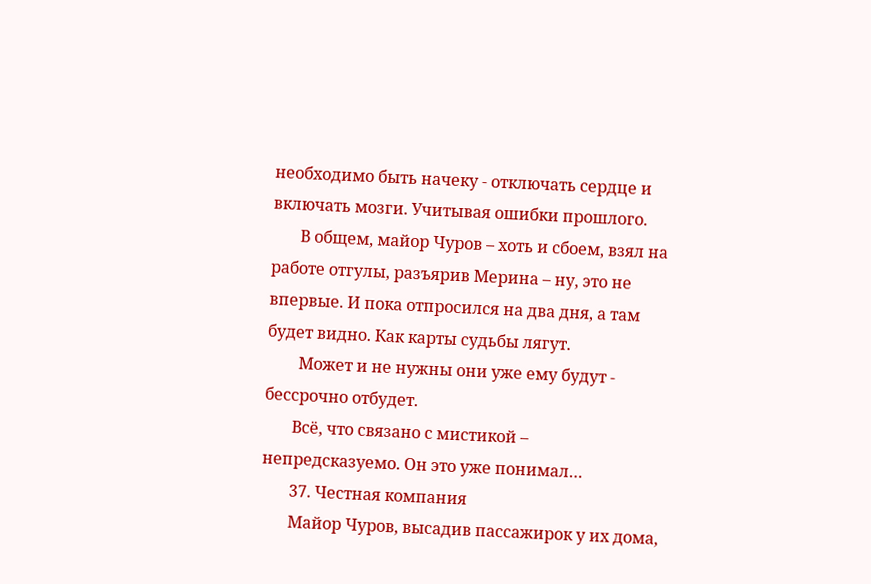необходимо быть начеку - отключать сердце и включать мозги. Учитывая ошибки прошлого.
       В общем, майор Чуров – хоть и сбоем, взял на работе отгулы, разъярив Мерина – ну, это не впервые. И пока отпросился на два дня, а там будет видно. Как карты судьбы лягут.
        Может и не нужны они уже ему будут - бессрочно отбудет.
       Всё, что связано с мистикой – непредсказуемо. Он это уже понимал…
       37. Честная компания
       Майор Чуров, высадив пассажирок у их дома,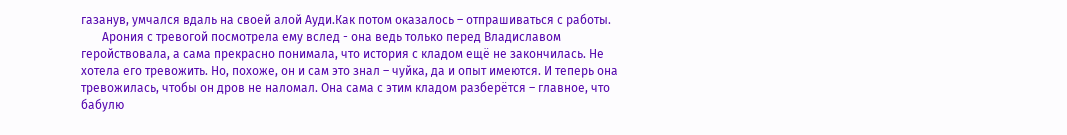газанув, умчался вдаль на своей алой Ауди.Как потом оказалось – отпрашиваться с работы.
       Арония с тревогой посмотрела ему вслед - она ведь только перед Владиславом геройствовала, а сама прекрасно понимала, что история с кладом ещё не закончилась. Не хотела его тревожить. Но, похоже, он и сам это знал – чуйка, да и опыт имеются. И теперь она тревожилась, чтобы он дров не наломал. Она сама с этим кладом разберётся – главное, что бабулю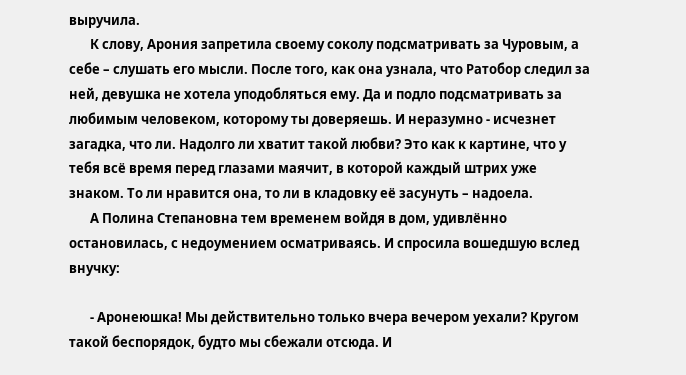выручила.
       К слову, Арония запретила своему соколу подсматривать за Чуровым, а себе – слушать его мысли. После того, как она узнала, что Ратобор следил за ней, девушка не хотела уподобляться ему. Да и подло подсматривать за любимым человеком, которому ты доверяешь. И неразумно - исчезнет загадка, что ли. Надолго ли хватит такой любви? Это как к картине, что у тебя всё время перед глазами маячит, в которой каждый штрих уже знаком. То ли нравится она, то ли в кладовку её засунуть – надоела.
       А Полина Степановна тем временем войдя в дом, удивлённо остановилась, с недоумением осматриваясь. И спросила вошедшую вслед внучку:

       - Аронеюшка! Мы действительно только вчера вечером уехали? Кругом такой беспорядок, будто мы сбежали отсюда. И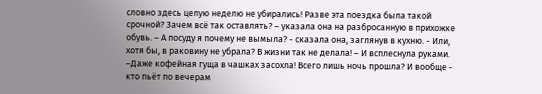словно здесь целую неделю не убирались! Разве эта поездка была такой срочной? Зачем всё так оставлять? – указала она на разбросанную в прихожке обувь. – А посуду я почему не вымыла? - сказала она, заглянув в кухню. - Или, хотя бы, в раковину не убрала? В жизни так не делала! – И всплеснула руками. –Даже кофейная гуща в чашках засохла! Всего лишь ночь прошла? И вообще - кто пьёт по вечерам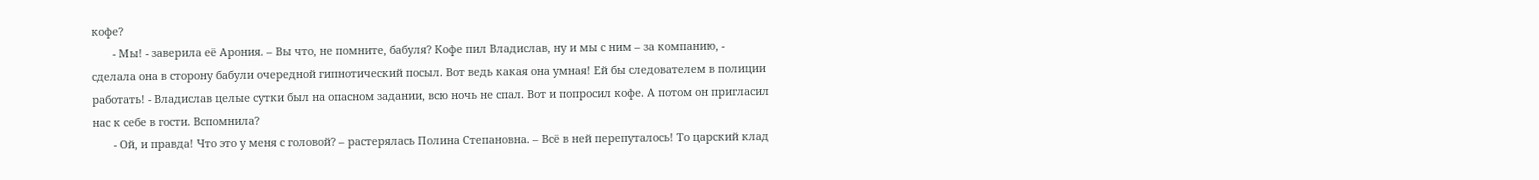кофе?
       - Мы! - заверила её Арония. – Вы что, не помните, бабуля? Кофе пил Владислав, ну и мы с ним – за компанию, - сделала она в сторону бабули очередной гипнотический посыл. Вот ведь какая она умная! Ей бы следователем в полиции работать! - Владислав целые сутки был на опасном задании, всю ночь не спал. Вот и попросил кофе. А потом он пригласил нас к себе в гости. Вспомнила?
       - Ой, и правда! Что это у меня с головой? – растерялась Полина Степановна. – Всё в ней перепуталось! То царский клад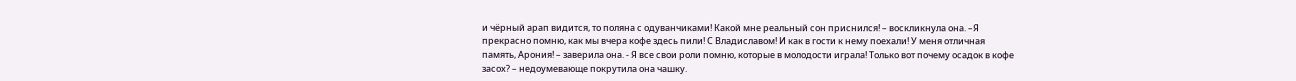и чёрный арап видится, то поляна с одуванчиками! Какой мне реальный сон приснился! – воскликнула она. –Я прекрасно помню, как мы вчера кофе здесь пили! С Владиславом! И как в гости к нему поехали! У меня отличная память, Арония! – заверила она. - Я все свои роли помню, которые в молодости играла! Только вот почему осадок в кофе засох? – недоумевающе покрутила она чашку.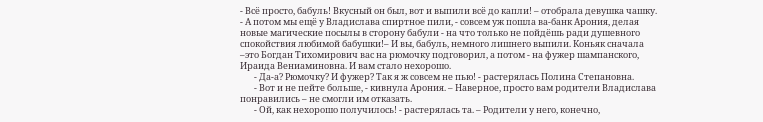- Всё просто, бабуль! Вкусный он был, вот и выпили всё до капли! – отобрала девушка чашку. - А потом мы ещё у Владислава спиртное пили, - совсем уж пошла ва-банк Арония, делая новые магические посылы в сторону бабули - на что только не пойдёшь ради душевного спокойствия любимой бабушки!– И вы, бабуль, немного лишнего выпили. Коньяк сначала –это Богдан Тихомирович вас на рюмочку подговорил, а потом - на фужер шампанского, Ираида Вениаминовна. И вам стало нехорошо.
       - Да-а? Рюмочку? И фужер? Так я ж совсем не пью! - растерялась Полина Степановна.
       - Вот и не пейте больше, - кивнула Арония. – Наверное, просто вам родители Владислава понравились – не смогли им отказать.
       - Ой, как нехорошо получилось! - растерялась та. – Родители у него, конечно,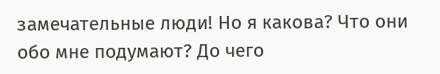замечательные люди! Но я какова? Что они обо мне подумают? До чего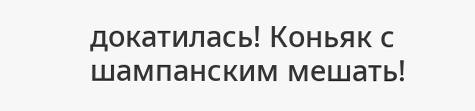докатилась! Коньяк с шампанским мешать!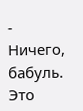- Ничего, бабуль. Это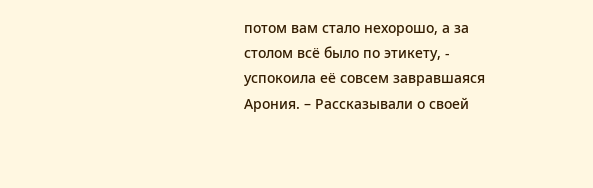потом вам стало нехорошо, а за столом всё было по этикету, - успокоила её совсем завравшаяся Арония. – Рассказывали о своей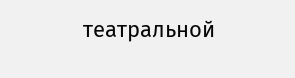театральной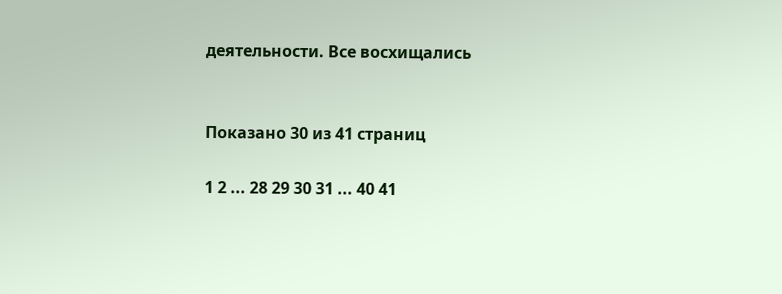деятельности. Все восхищались


Показано 30 из 41 страниц

1 2 ... 28 29 30 31 ... 40 41